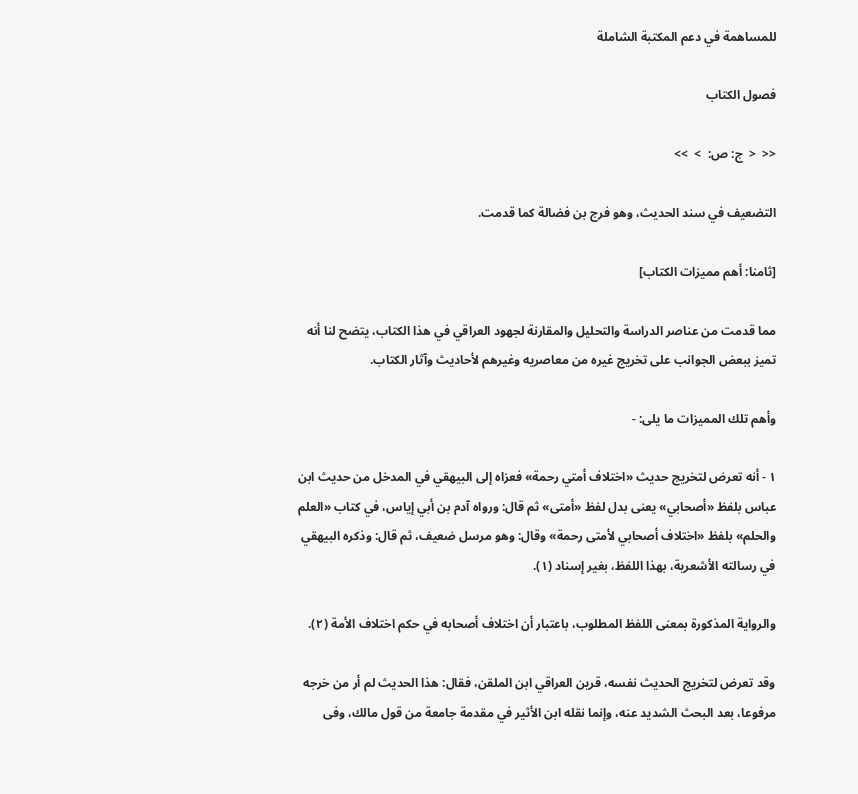للمساهمة في دعم المكتبة الشاملة

فصول الكتاب

<<  <  ج: ص:  >  >>

التضعيف في سند الحديث، وهو فرج بن فضالة كما قدمت.

[ثامنا: أهم مميزات الكتاب]

مما قدمت من عناصر الدراسة والتحليل والمقارنة لجهود العراقي في هذا الكتاب، يتضح لنا أنه تميز ببعض الجوانب على تخريج غيره من معاصريه وغيرهم لأحاديث وآثار الكتاب.

وأهم تلك المميزات ما يلى: -

١ - أنه تعرض لتخريج حديث «اختلاف أمتي رحمة» فعزاه إلى البيهقي في المدخل من حديث ابن عباس بلفظ «أصحابي» يعنى بدل لفظ «أمتى» ثم قال: ورواه آدم بن أبي إياس، في كتاب «العلم والحلم» بلفظ «اختلاف أصحابي لأمتى رحمة» وقال: وهو مرسل ضعيف، ثم قال: وذكره البيهقي في رسالته الأشعرية، بهذا اللفظ، بغير إسناد (١).

والرواية المذكورة بمعنى اللفظ المطلوب، باعتبار أن اختلاف أصحابه في حكم اختلاف الأمة (٢).

وقد تعرض لتخريج الحديث نفسه، قرين العراقي ابن الملقن، فقال: هذا الحديث لم أر من خرجه مرفوعا، بعد البحث الشديد عنه، وإنما نقله ابن الأثير في مقدمة جامعة من قول مالك، وفى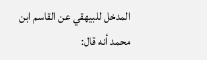المدخل للبيهقي عن القاسم ابن محمد أنه قال: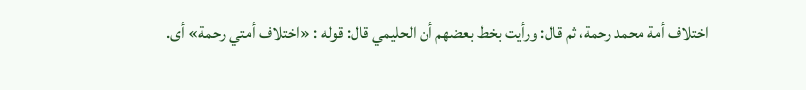اختلاف أمة محمد رحمة، ثم قال: ورأيت بخط بعضهم أن الحليمي قال: قوله : «اختلاف أمتي رحمة» أى.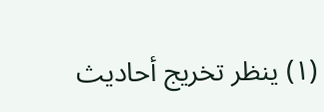(١) ينظر تخريج أحاديث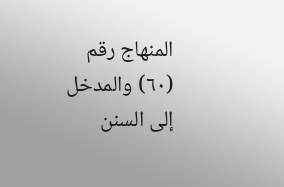المنهاج رقم (٦٠) والمدخل إلى السنن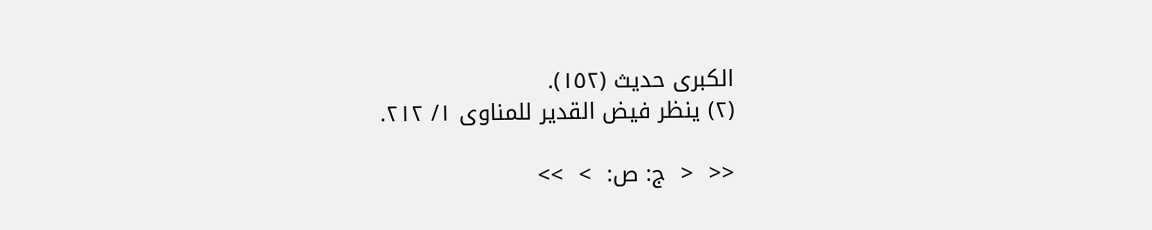الكبرى حديث (١٥٢).
(٢) ينظر فيض القدير للمناوى ١/ ٢١٢.

<<  <  ج: ص:  >  >>